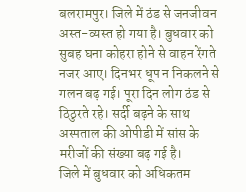बलरामपुर। जिले में ठंड से जनजीवन अस्त-व्यस्त हो गया है। बुधवार को सुबह घना कोहरा होने से वाहन रेंगते नजर आए। दिनभर धूप न निकलने से गलन बढ़ गई। पूरा दिन लोग ठंड से ठिठुरते रहे। सर्दी बढ़ने के साथ अस्पताल की ओपीडी में सांस के मरीजों की संख्या बढ़ गई है।
जिले में बुधवार को अधिकतम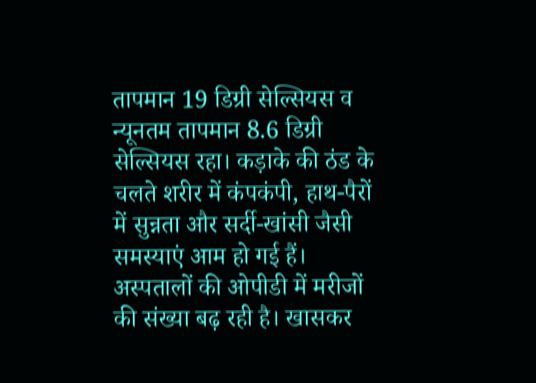तापमान 19 डिग्री सेल्सियस व न्यूनतम तापमान 8.6 डिग्री सेल्सियस रहा। कड़ाके की ठंड के चलते शरीर में कंपकंपी, हाथ-पैरों में सुन्नता और सर्दी-खांसी जैसी समस्याएं आम हो गई हैं। अस्पतालों की ओपीडी में मरीजों की संख्या बढ़ रही है। खासकर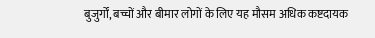बुजुर्गों, बच्चों और बीमार लोगों के लिए यह मौसम अधिक कष्टदायक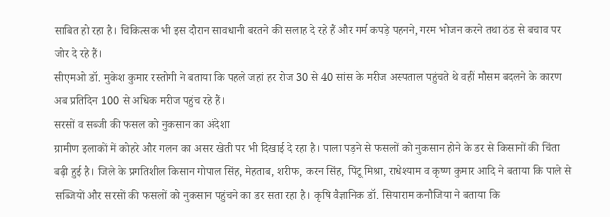साबित हो रहा है। चिकित्सक भी इस दौरान सावधानी बरतने की सलाह दे रहे हैं और गर्म कपड़े पहनने, गरम भोजन करने तथा ठंड से बचाव पर जोर दे रहे हैं।
सीएमओ डॉ. मुकेश कुमार रस्तोगी ने बताया कि पहले जहां हर रोज 30 से 40 सांस के मरीज अस्पताल पहुंचते थे वहीं मौसम बदलने के कारण अब प्रतिदिन 100 से अधिक मरीज पहुंच रहे हैं।
सरसों व सब्जी की फसल को नुकसान का अंदेशा
ग्रामीण इलाकों में कोहरे और गलन का असर खेती पर भी दिखाई दे रहा है। पाला पड़ने से फसलों को नुकसान होने के डर से किसानों की चिंता बढ़ी हुई है। जिले के प्रगतिशील किसान गोपाल सिंह, मेहताब, शरीफ, करन सिंह, पिंटू मिश्रा, राधेश्याम व कृष्ण कुमार आदि ने बताया कि पाले से सब्जियों और सरसों की फसलों को नुकसान पहुंचने का डर सता रहा है। कृषि वैज्ञानिक डॉ. सियाराम कनौजिया ने बताया कि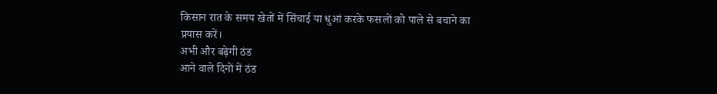किसान रात के समय खेतों में सिंचाई या धुआं करके फसलों को पाले से बचाने का प्रयास करें।
अभी और बढ़ेगी ठंड
आने वाले दिनों में ठंड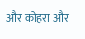और कोहरा और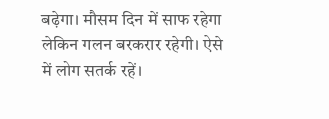बढ़ेगा। मौसम दिन में साफ रहेगा लेकिन गलन बरकरार रहेगी। ऐसे में लोग सतर्क रहें।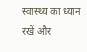स्वास्थ्य का ध्यान रखें और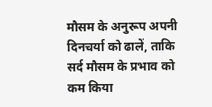मौसम के अनुरूप अपनी दिनचर्या को ढालें, ताकि सर्द मौसम के प्रभाव को कम किया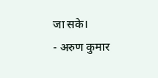जा सके।
- अरुण कुमार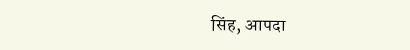सिंह, आपदा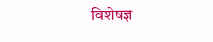विशेषज्ञ